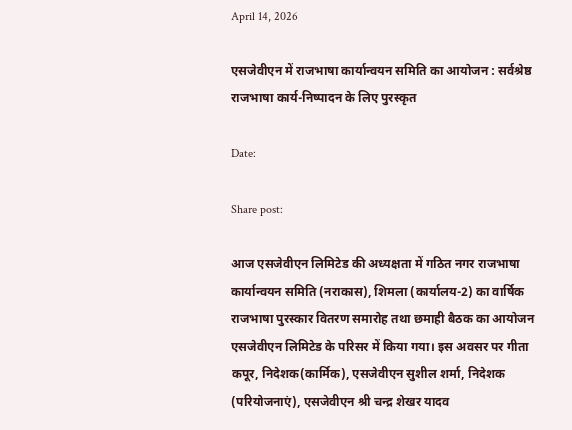April 14, 2026

एसजेवीएन में राजभाषा कार्यान्वयन समिति का आयोजन : सर्वश्रेष्ठ राजभाषा कार्य-निष्पादन के लिए पुरस्कृत

Date:

Share post:

आज एसजेवीएन लिमिटेड की अध्‍यक्षता में गठित नगर राजभाषा कार्यान्‍वयन समिति (नराकास), शिमला (कार्यालय-2) का वार्षिक राजभाषा पुरस्‍कार वितरण समारोह तथा छमाही बैठक का आयोजन एसजेवीएन लिमिटेड के परिसर में किया गया। इस अवसर पर गीता कपूर, निदेशक(कार्मिक), एसजेवीएन सुशील शर्मा, निदेशक (परियोजनाएं), एसजेवीएन श्री चन्‍द्र शेखर यादव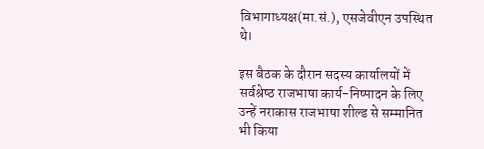विभागाध्‍यक्ष(मा.सं.), एसजेवीएन उपस्थित थे।

इस बैठक के दौरान सदस्‍य कार्यालयों में सर्वश्रेष्‍ठ राजभाषा कार्य-निष्‍पादन के लिए उन्हें नराकास राजभाषा शील्‍ड से सम्‍मानित भी किया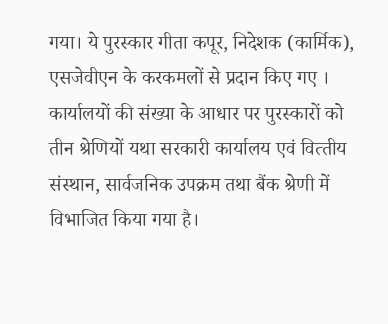गया। ये पुरस्कार गीता कपूर, निदेशक (कार्मिक), एसजेवीएन के करकमलों से प्रदान किए गए । कार्यालयों की संख्‍या के आधार पर पुरस्‍कारों को तीन श्रेणियों यथा सरकारी कार्यालय एवं वित्‍तीय संस्‍थान, सार्वजनिक उपक्रम तथा बैंक श्रेणी में वि‍भाजित किया गया है।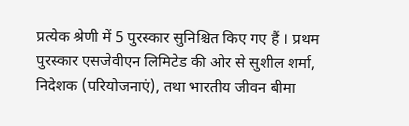प्रत्‍येक श्रेणी में 5 पुरस्‍कार सुनिश्चित किए गए हैं । प्रथम पुरस्कार एसजेवीएन लिमिटेड की ओर से सुशील शर्मा, निदेशक (परियोजनाएं), तथा भारतीय जीवन बीमा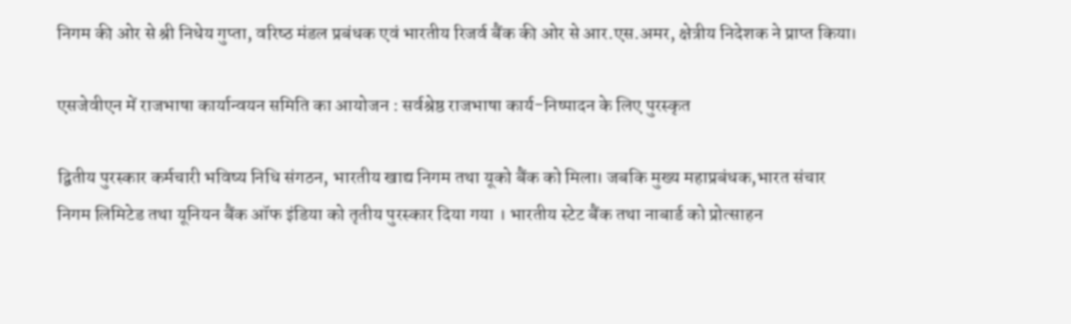निगम की ओर से श्री निधेय गुप्‍ता, वरिष्‍ठ मंडल प्रबंधक एवं भारतीय रिजर्व बैंक की ओर से आर.एस.अमर, क्षेत्रीय निदेशक ने प्राप्‍त किया।

एसजेवीएन में राजभाषा कार्यान्वयन समिति का आयोजन : सर्वश्रेष्ठ राजभाषा कार्य-निष्पादन के लिए पुरस्कृत

द्वितीय पुरस्कार कर्मचारी भविष्‍य निधि संगठन, भारतीय खाद्य‍ निगम तथा यूको बैंक को मिला। जबकि मुख्‍य महाप्रबंधक,भारत संचार निगम लिमिटेड तथा यूनियन बैंक ऑफ इंडिया को तृतीय पुरस्कार दिया गया । भारतीय स्‍टेट बैंक तथा नाबार्ड को प्रोत्‍साहन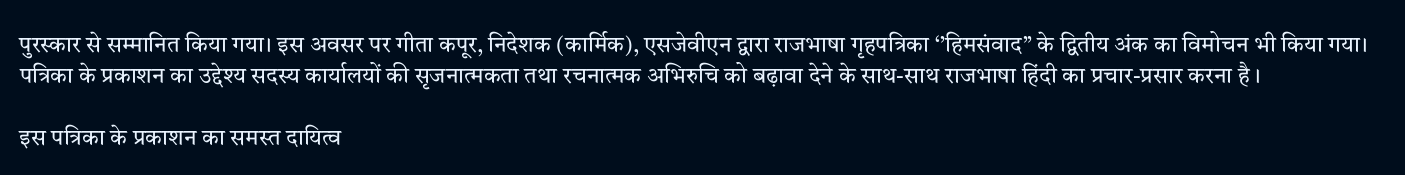पुरस्‍कार से सम्‍मानित किया गया। इस अवसर पर गीता कपूर, निदेशक (कार्मिक), एसजेवीएन द्वारा राजभाषा गृहपत्र‍िका ‘’हिमसंवाद’’ के द्वितीय अंक का विमोचन भी किया गया। पत्रिका के प्रकाशन का उद्देश्य सदस्‍य कार्यालयों की सृजनात्‍मकता तथा रचनात्‍मक अभिरुचि को बढ़ावा देने के साथ-साथ राजभाषा हिंदी का प्रचार-प्रसार करना है ।

इस पत्र‍िका के प्रकाशन का समस्‍त दायित्‍व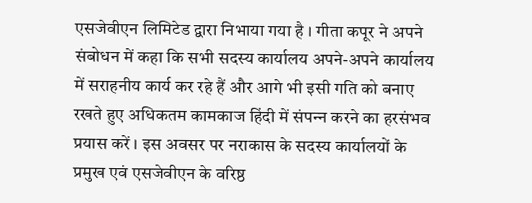एसजेवीएन लिमिटेड द्वारा निभाया गया है । गीता कपूर ने अपने संबोधन में कहा कि सभी सदस्‍य कार्यालय अपने-अपने कार्यालय में सराहनीय कार्य कर रहे हैं और आगे भी इसी गति को बनाए रखते हुए अधिकतम कामकाज हिंदी में संपन्‍न करने का हरसंभव प्रयास करें । इस अवसर पर नराकास के सदस्‍य कार्यालयों के प्रमुख एवं एसजेवीएन के वरिष्ठ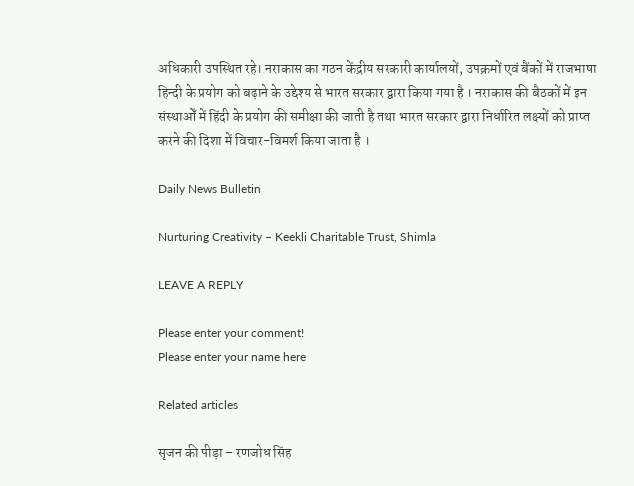अधिकारी उपस्थित रहे। नराकास का गठन केंद्रीय सरकारी कार्यालयों, उपक्रमों एवं बैंकों में राजभाषा हिन्‍दी के प्रयोग को बढ़ाने के उद्देश्‍य से भारत सरकार द्वारा किया गया है । नराकास की बैठकों में इन संस्थाओँ में हिंदी के प्रयोग की समीक्षा की जाती है तथा भारत सरकार द्वारा निर्धारित लक्ष्‍यों को प्राप्‍त करने की दिशा में विचार-विमर्श किया जाता है ।

Daily News Bulletin

Nurturing Creativity – Keekli Charitable Trust, Shimla

LEAVE A REPLY

Please enter your comment!
Please enter your name here

Related articles

सृजन की पीड़ा – रणजोध सिंह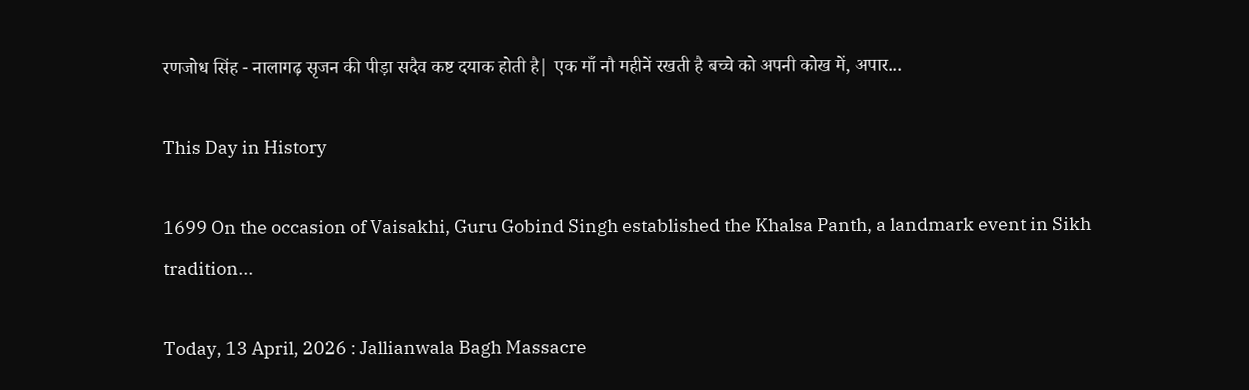रणजोध सिंह - नालागढ़ सृजन की पीड़ा सदैव कष्ट दयाक होती है| एक माँ नौ महीनें रखती है बच्चे को अपनी कोख में, अपार...

This Day in History

1699 On the occasion of Vaisakhi, Guru Gobind Singh established the Khalsa Panth, a landmark event in Sikh tradition...

Today, 13 April, 2026 : Jallianwala Bagh Massacre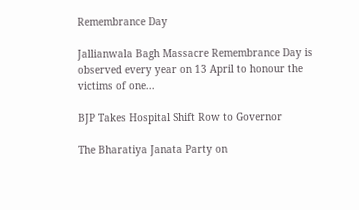Remembrance Day

Jallianwala Bagh Massacre Remembrance Day is observed every year on 13 April to honour the victims of one...

BJP Takes Hospital Shift Row to Governor

The Bharatiya Janata Party on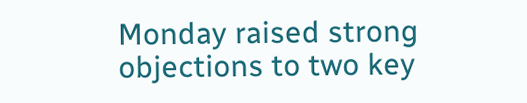Monday raised strong objections to two key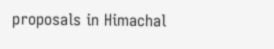proposals in Himachal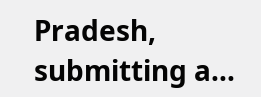Pradesh, submitting a...